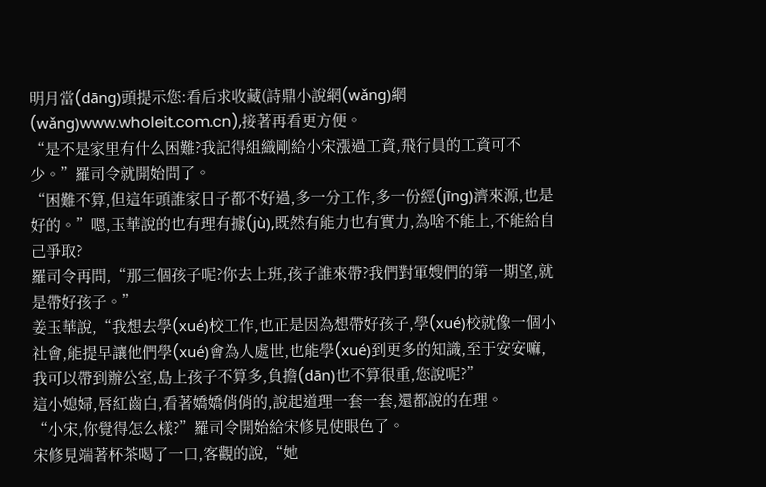明月當(dāng)頭提示您:看后求收藏(詩鼎小說網(wǎng)網(wǎng)www.wholeit.com.cn),接著再看更方便。
“是不是家里有什么困難?我記得組織剛給小宋漲過工資,飛行員的工資可不少。”羅司令就開始問了。
“困難不算,但這年頭誰家日子都不好過,多一分工作,多一份經(jīng)濟來源,也是好的。”嗯,玉華說的也有理有據(jù),既然有能力也有實力,為啥不能上,不能給自己爭取?
羅司令再問,“那三個孩子呢?你去上班,孩子誰來帶?我們對軍嫂們的第一期望,就是帶好孩子。”
姜玉華說,“我想去學(xué)校工作,也正是因為想帶好孩子,學(xué)校就像一個小社會,能提早讓他們學(xué)會為人處世,也能學(xué)到更多的知識,至于安安嘛,我可以帶到辦公室,島上孩子不算多,負擔(dān)也不算很重,您說呢?”
這小媳婦,唇紅齒白,看著嬌嬌俏俏的,說起道理一套一套,還都說的在理。
“小宋,你覺得怎么樣?”羅司令開始給宋修見使眼色了。
宋修見端著杯茶喝了一口,客觀的說,“她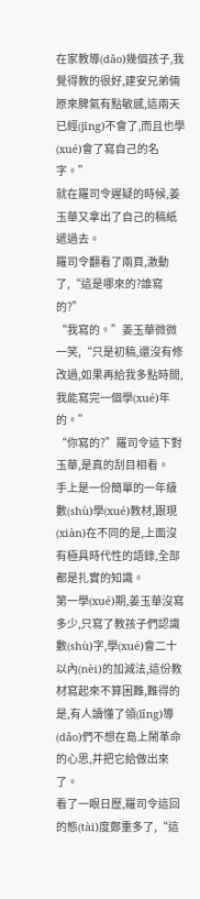在家教導(dǎo)幾個孩子,我覺得教的很好,建安兄弟倆原來脾氣有點敏感,這兩天已經(jīng)不會了,而且也學(xué)會了寫自己的名字。”
就在羅司令遲疑的時候,姜玉華又拿出了自己的稿紙遞過去。
羅司令翻看了兩頁,激動了,“這是哪來的?誰寫的?”
“我寫的。”姜玉華微微一笑,“只是初稿,還沒有修改過,如果再給我多點時間,我能寫完一個學(xué)年的。”
“你寫的?”羅司令這下對玉華,是真的刮目相看。
手上是一份簡單的一年級數(shù)學(xué)教材,跟現(xiàn)在不同的是,上面沒有極具時代性的語錄,全部都是扎實的知識。
第一學(xué)期,姜玉華沒寫多少,只寫了教孩子們認識數(shù)字,學(xué)會二十以內(nèi)的加減法,這份教材寫起來不算困難,難得的是,有人讀懂了領(lǐng)導(dǎo)們不想在島上鬧革命的心思,并把它給做出來了。
看了一眼日歷,羅司令這回的態(tài)度鄭重多了,“這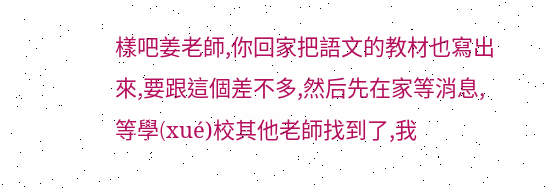樣吧姜老師,你回家把語文的教材也寫出來,要跟這個差不多,然后先在家等消息,等學(xué)校其他老師找到了,我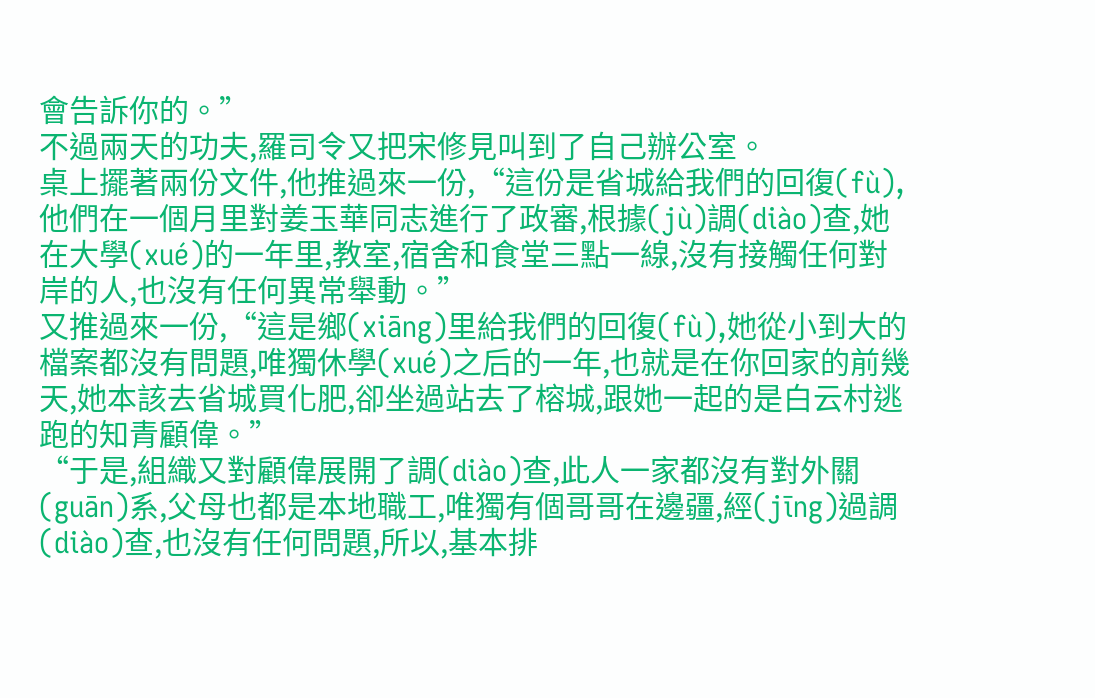會告訴你的。”
不過兩天的功夫,羅司令又把宋修見叫到了自己辦公室。
桌上擺著兩份文件,他推過來一份,“這份是省城給我們的回復(fù),他們在一個月里對姜玉華同志進行了政審,根據(jù)調(diào)查,她在大學(xué)的一年里,教室,宿舍和食堂三點一線,沒有接觸任何對岸的人,也沒有任何異常舉動。”
又推過來一份,“這是鄉(xiāng)里給我們的回復(fù),她從小到大的檔案都沒有問題,唯獨休學(xué)之后的一年,也就是在你回家的前幾天,她本該去省城買化肥,卻坐過站去了榕城,跟她一起的是白云村逃跑的知青顧偉。”
“于是,組織又對顧偉展開了調(diào)查,此人一家都沒有對外關(guān)系,父母也都是本地職工,唯獨有個哥哥在邊疆,經(jīng)過調(diào)查,也沒有任何問題,所以,基本排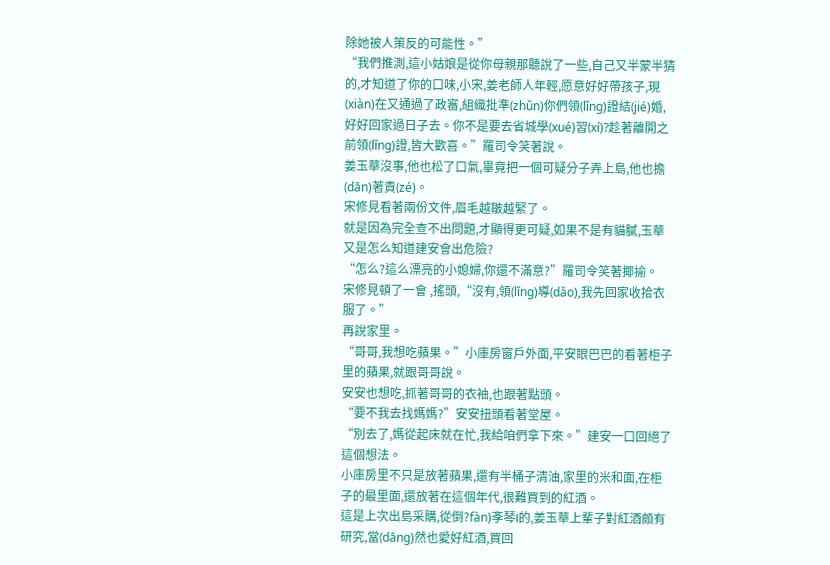除她被人策反的可能性。”
“我們推測,這小姑娘是從你母親那聽說了一些,自己又半蒙半猜的,才知道了你的口味,小宋,姜老師人年輕,愿意好好帶孩子,現(xiàn)在又通過了政審,組織批準(zhǔn)你們領(lǐng)證結(jié)婚,好好回家過日子去。你不是要去省城學(xué)習(xí)?趁著離開之前領(lǐng)證,皆大歡喜。”羅司令笑著說。
姜玉華沒事,他也松了口氣,畢竟把一個可疑分子弄上島,他也擔(dān)著責(zé)。
宋修見看著兩份文件,眉毛越皺越緊了。
就是因為完全查不出問題,才顯得更可疑,如果不是有貓膩,玉華又是怎么知道建安會出危險?
“怎么?這么漂亮的小媳婦,你還不滿意?”羅司令笑著揶揄。
宋修見頓了一會 ,搖頭,“沒有,領(lǐng)導(dǎo),我先回家收拾衣服了。”
再說家里。
“哥哥,我想吃蘋果。”小庫房窗戶外面,平安眼巴巴的看著柜子里的蘋果,就跟哥哥說。
安安也想吃,抓著哥哥的衣袖,也跟著點頭。
“要不我去找媽媽?”安安扭頭看著堂屋。
“別去了,媽從起床就在忙,我給咱們拿下來。”建安一口回絕了這個想法。
小庫房里不只是放著蘋果,還有半桶子清油,家里的米和面,在柜子的最里面,還放著在這個年代,很難買到的紅酒。
這是上次出島采購,從倒?fàn)斈琴I的,姜玉華上輩子對紅酒頗有研究,當(dāng)然也愛好紅酒,買回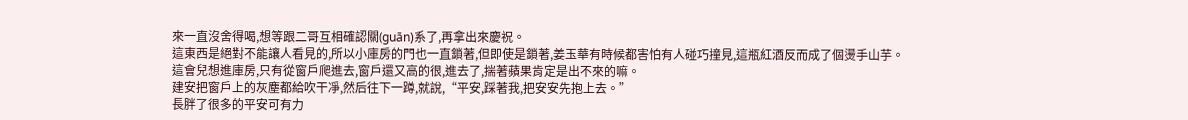來一直沒舍得喝,想等跟二哥互相確認關(guān)系了,再拿出來慶祝。
這東西是絕對不能讓人看見的,所以小庫房的門也一直鎖著,但即使是鎖著,姜玉華有時候都害怕有人碰巧撞見,這瓶紅酒反而成了個燙手山芋。
這會兒想進庫房,只有從窗戶爬進去,窗戶還又高的很,進去了,揣著蘋果肯定是出不來的嘛。
建安把窗戶上的灰塵都給吹干凈,然后往下一蹲,就說,“平安,踩著我,把安安先抱上去。”
長胖了很多的平安可有力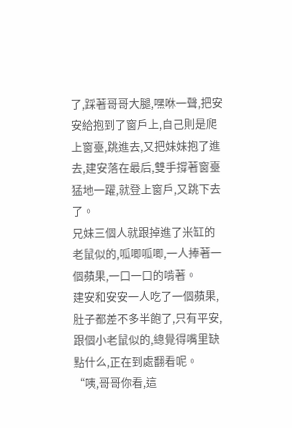了,踩著哥哥大腿,嘿咻一聲,把安安給抱到了窗戶上,自己則是爬上窗臺,跳進去,又把妹妹抱了進去,建安落在最后,雙手撐著窗臺猛地一躍,就登上窗戶,又跳下去了。
兄妹三個人就跟掉進了米缸的老鼠似的,呱唧呱唧,一人捧著一個蘋果,一口一口的啃著。
建安和安安一人吃了一個蘋果,肚子都差不多半飽了,只有平安,跟個小老鼠似的,總覺得嘴里缺點什么,正在到處翻看呢。
“咦,哥哥你看,這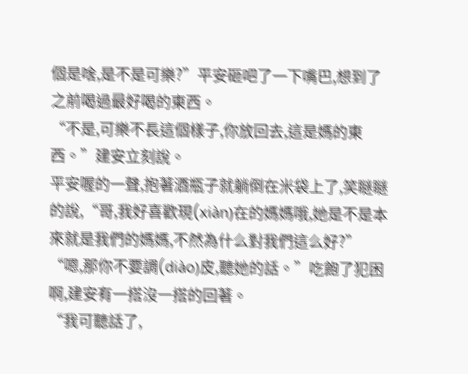個是啥,是不是可樂?”平安砸吧了一下嘴巴,想到了之前喝過最好喝的東西。
“不是,可樂不長這個樣子,你放回去,這是媽的東西。”建安立刻說。
平安喔的一聲,抱著酒瓶子就躺倒在米袋上了,笑瞇瞇的說,“哥,我好喜歡現(xiàn)在的媽媽哦,她是不是本來就是我們的媽媽,不然為什么對我們這么好?”
“嗯,那你不要調(diào)皮,聽她的話。”吃飽了犯困啊,建安有一搭沒一搭的回著。
“我可聽話了,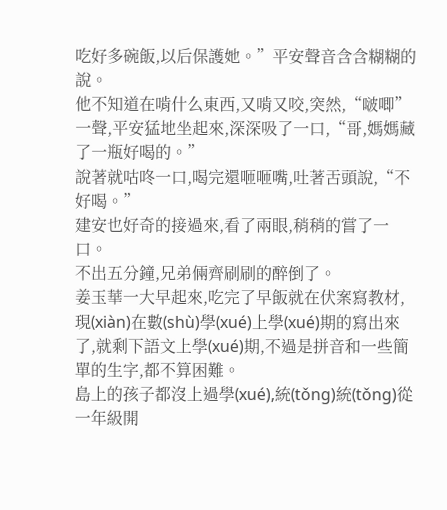吃好多碗飯,以后保護她。”平安聲音含含糊糊的說。
他不知道在啃什么東西,又啃又咬,突然,“啵唧”一聲,平安猛地坐起來,深深吸了一口,“哥,媽媽藏了一瓶好喝的。”
說著就咕咚一口,喝完還咂咂嘴,吐著舌頭說,“不好喝。”
建安也好奇的接過來,看了兩眼,稍稍的嘗了一口。
不出五分鐘,兄弟倆齊刷刷的醉倒了。
姜玉華一大早起來,吃完了早飯就在伏案寫教材,現(xiàn)在數(shù)學(xué)上學(xué)期的寫出來了,就剩下語文上學(xué)期,不過是拼音和一些簡單的生字,都不算困難。
島上的孩子都沒上過學(xué),統(tǒng)統(tǒng)從一年級開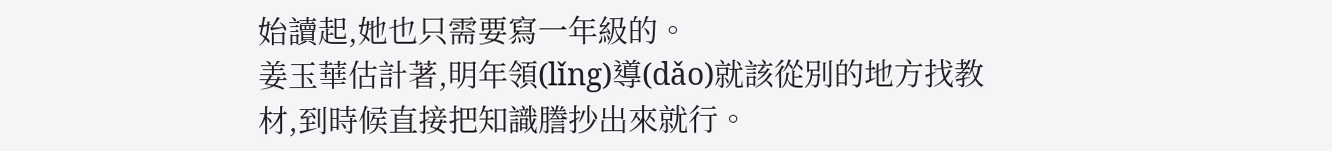始讀起,她也只需要寫一年級的。
姜玉華估計著,明年領(lǐng)導(dǎo)就該從別的地方找教材,到時候直接把知識謄抄出來就行。